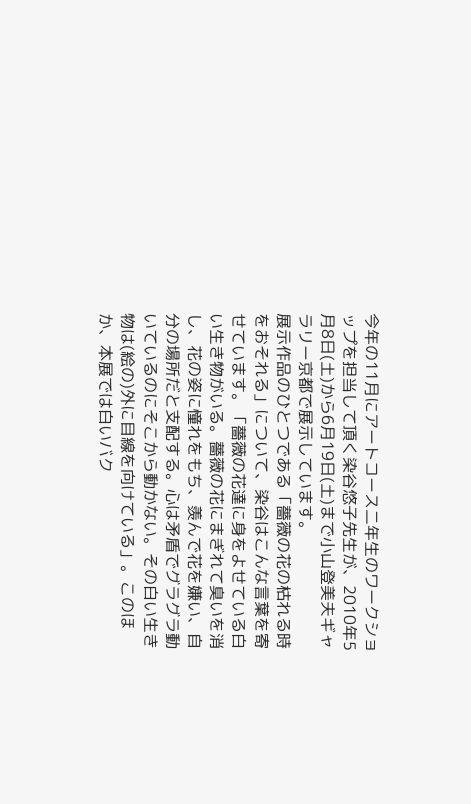今年の11月にアートコース二年生のワークショップを担当して頂く染谷悠子先生が、2010年5月8日(土)から6月19日(土)まで小山登美夫ギャラリー京都で展示しています。
展示作品のひとつである「薔薇の花の枯れる時をおそれる」について、染谷はこんな言葉を寄せています。「薔薇の花達に身をよせている白い生き物がいる。薔薇の花にまぎれて臭いを消し、花の姿に憧れをもち、羨んで花を嫌い、自分の場所だと支配する。心は矛盾でグラグラ動いているのにそこから動かない。その白い生き物は(絵の)外に目線を向けている」。このほか、本展では白いバク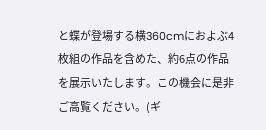と蝶が登場する横360cmにおよぶ4枚組の作品を含めた、約6点の作品を展示いたします。この機会に是非ご高覧ください。(ギ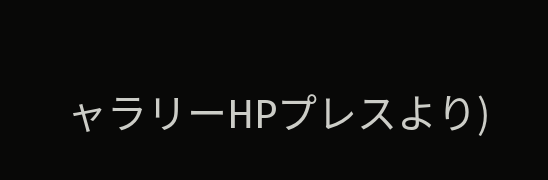ャラリーHPプレスより)